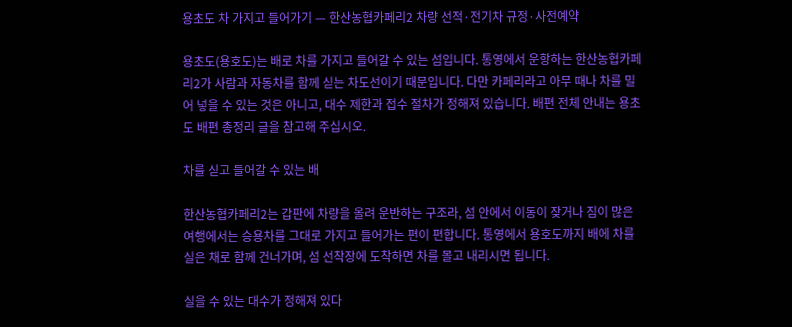용초도 차 가지고 들어가기 — 한산농협카페리2 차량 선적·전기차 규정·사전예약

용초도(용호도)는 배로 차를 가지고 들어갈 수 있는 섬입니다. 통영에서 운항하는 한산농협카페리2가 사람과 자동차를 함께 싣는 차도선이기 때문입니다. 다만 카페리라고 아무 때나 차를 밀어 넣을 수 있는 것은 아니고, 대수 제한과 접수 절차가 정해져 있습니다. 배편 전체 안내는 용초도 배편 총정리 글을 참고해 주십시오.

차를 싣고 들어갈 수 있는 배

한산농협카페리2는 갑판에 차량을 올려 운반하는 구조라, 섬 안에서 이동이 잦거나 짐이 많은 여행에서는 승용차를 그대로 가지고 들어가는 편이 편합니다. 통영에서 용호도까지 배에 차를 실은 채로 함께 건너가며, 섬 선착장에 도착하면 차를 몰고 내리시면 됩니다.

실을 수 있는 대수가 정해져 있다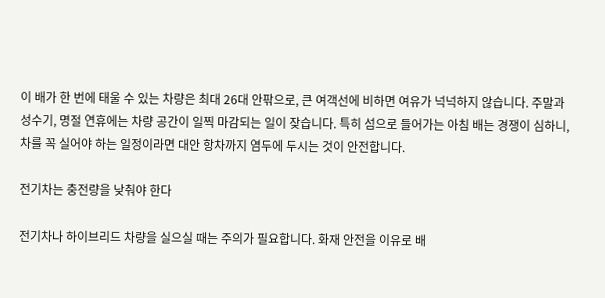이 배가 한 번에 태울 수 있는 차량은 최대 26대 안팎으로, 큰 여객선에 비하면 여유가 넉넉하지 않습니다. 주말과 성수기, 명절 연휴에는 차량 공간이 일찍 마감되는 일이 잦습니다. 특히 섬으로 들어가는 아침 배는 경쟁이 심하니, 차를 꼭 실어야 하는 일정이라면 대안 항차까지 염두에 두시는 것이 안전합니다.

전기차는 충전량을 낮춰야 한다

전기차나 하이브리드 차량을 실으실 때는 주의가 필요합니다. 화재 안전을 이유로 배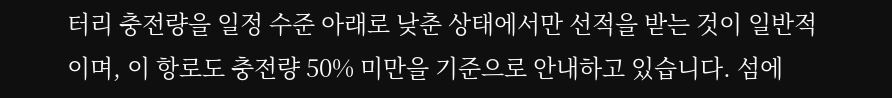터리 충전량을 일정 수준 아래로 낮춘 상태에서만 선적을 받는 것이 일반적이며, 이 항로도 충전량 50% 미만을 기준으로 안내하고 있습니다. 섬에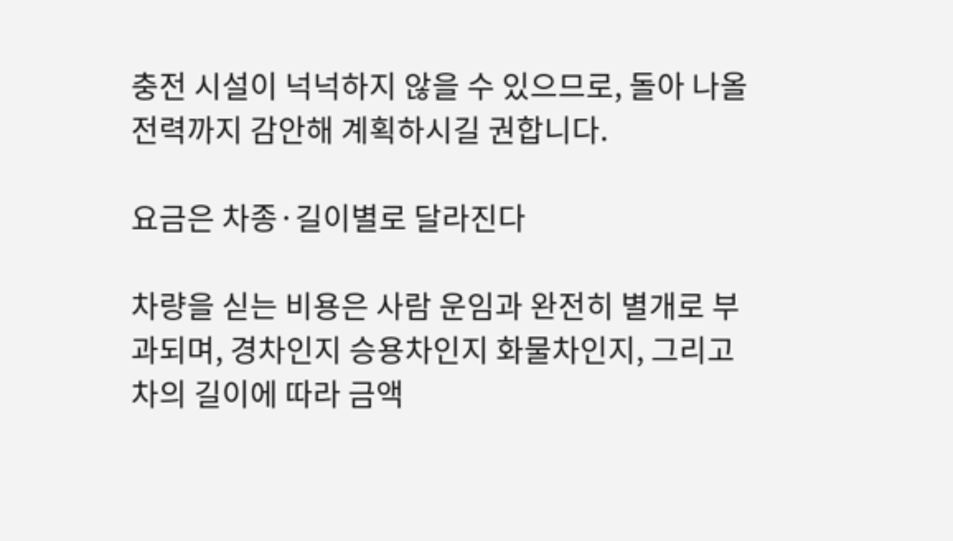충전 시설이 넉넉하지 않을 수 있으므로, 돌아 나올 전력까지 감안해 계획하시길 권합니다.

요금은 차종·길이별로 달라진다

차량을 싣는 비용은 사람 운임과 완전히 별개로 부과되며, 경차인지 승용차인지 화물차인지, 그리고 차의 길이에 따라 금액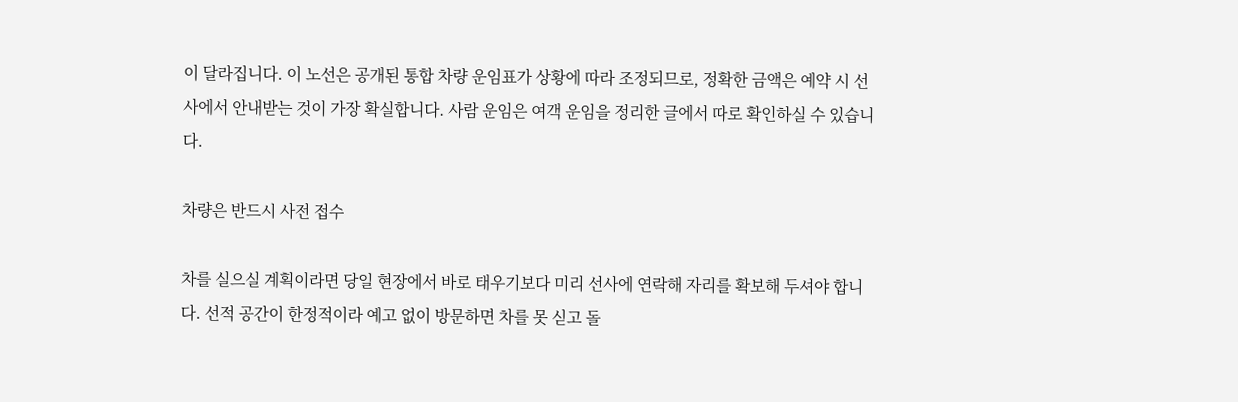이 달라집니다. 이 노선은 공개된 통합 차량 운임표가 상황에 따라 조정되므로, 정확한 금액은 예약 시 선사에서 안내받는 것이 가장 확실합니다. 사람 운임은 여객 운임을 정리한 글에서 따로 확인하실 수 있습니다.

차량은 반드시 사전 접수

차를 실으실 계획이라면 당일 현장에서 바로 태우기보다 미리 선사에 연락해 자리를 확보해 두셔야 합니다. 선적 공간이 한정적이라 예고 없이 방문하면 차를 못 싣고 돌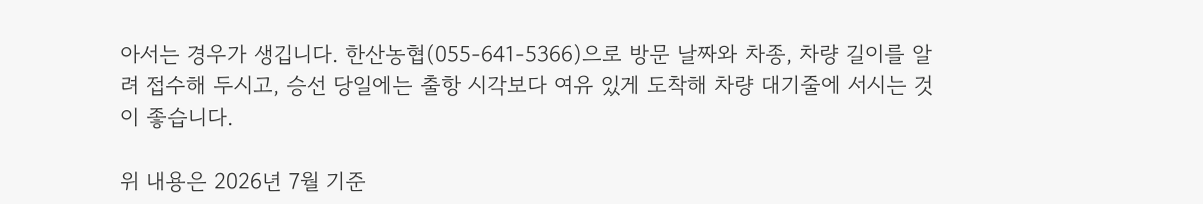아서는 경우가 생깁니다. 한산농협(055-641-5366)으로 방문 날짜와 차종, 차량 길이를 알려 접수해 두시고, 승선 당일에는 출항 시각보다 여유 있게 도착해 차량 대기줄에 서시는 것이 좋습니다.

위 내용은 2026년 7월 기준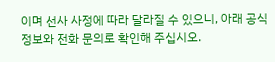이며 선사 사정에 따라 달라질 수 있으니, 아래 공식 정보와 전화 문의로 확인해 주십시오.